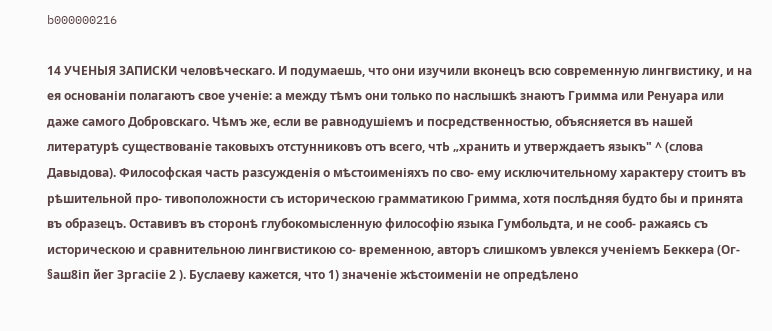b000000216

14 УЧЕНЫЯ ЗАПИСКИ человѣческаго. И подумаешь, что они изучили вконецъ всю современную лингвистику, и на ея основаніи полагаютъ свое ученіе: а между тѣмъ они только по наслышкѣ знаютъ Гримма или Ренуара или даже самого Добровскаго. Чѣмъ же, если ве равнодушіемъ и посредственностью, объясняется въ нашей литературѣ существованіе таковыхъ отстунниковъ отъ всего, чтЬ „хранить и утверждаетъ языкъ" ^ (слова Давыдова). Философская часть разсужденія о мѣстоименіяхъ по сво- ему исключительному характеру стоитъ въ рѣшительной про- тивоположности съ историческою грамматикою Гримма, хотя послѣдняя будто бы и принята въ образецъ. Оставивъ въ сторонѣ глубокомысленную философію языка Гумбольдта, и не сооб- ражаясь съ историческою и сравнительною лингвистикою со- временною, авторъ слишкомъ увлекся ученіемъ Беккера (Ог- §аш8іп йег Зргасііе 2 ). Буслаеву кажется, что 1) значеніе жѣстоименіи не опредѣлено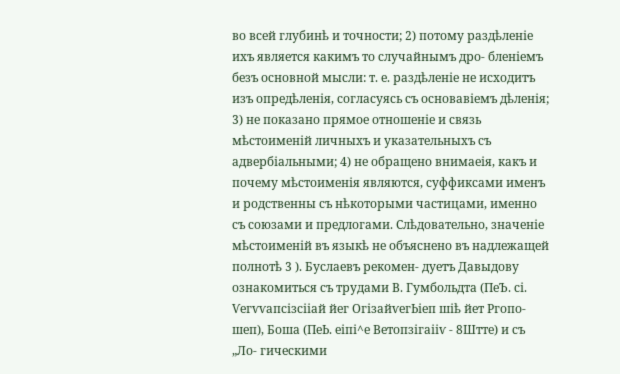во всей глубинѣ и точности; 2) потому раздѣленіе ихъ является какимъ то случайнымъ дро- бленіемъ безъ основной мысли: т. е. раздѣленіе не исходитъ изъ опредѣленія, согласуясь съ основавіемъ дѣленія; 3) не показано прямое отношеніе и связь мѣстоименій личныхъ и указательныхъ съ адвербіальными; 4) не обращено внимаеія, какъ и почему мѣстоименія являются, суффиксами именъ и родственны съ нѣкоторыми частицами, именно съ союзами и предлогами. Слѣдовательно, значеніе мѣстоименій въ языкѣ не объяснено въ надлежащей полнотѣ 3 ). Буслаевъ рекомен- дуетъ Давыдову ознакомиться съ трудами В. Гумбольдта (ПеЪ. сі. Ѵегѵѵапсізсііай йег ОгізайѵегЬіеп шіѣ йет Ргопо- шеп), Боша (ПеЬ. еіпі^е Ветопзігаііѵ - 8Штте) и съ „Ло- гическими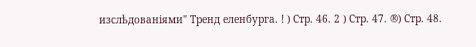изслѣдованіями" Тренд еленбурга. ! ) Стр. 46. 2 ) Стр. 47. ®) Стр. 48.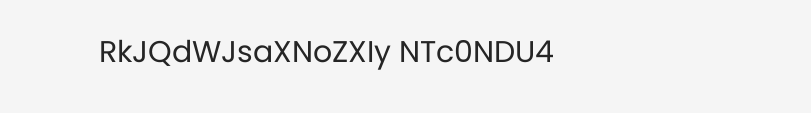RkJQdWJsaXNoZXIy NTc0NDU4